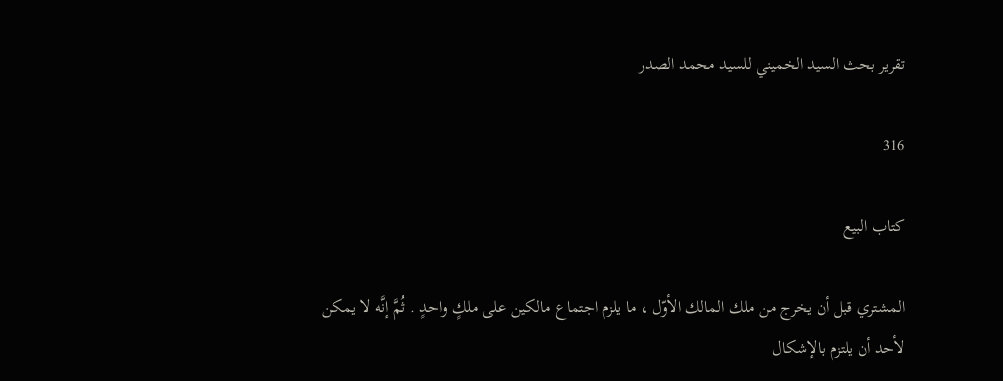تقرير بحث السيد الخميني للسيد محمد الصدر

316

كتاب البيع

المشتري قبل أن يخرج من ملك المالك الأوّل ، ما يلزم اجتماع مالكين على ملكٍ واحدٍ . ثُمَّ إنَّه لا يمكن لأحد أن يلتزم بالإشكال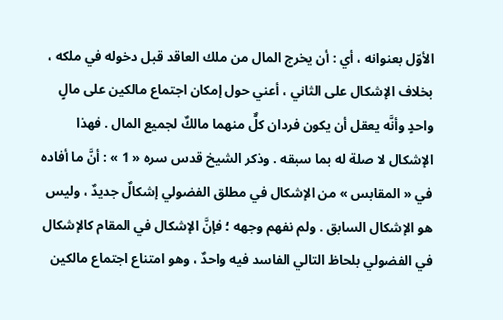الأوّل بعنوانه ، أي : أن يخرج المال من ملك العاقد قبل دخوله في ملكه ، بخلاف الإشكال على الثاني ، أعني حول إمكان اجتماع مالكين على مالٍ واحدٍ وأنَّه يعقل أن يكون فردان كلٌّ منهما مالكٌ لجميع المال . فهذا الإشكال لا صلة له بما سبقه . وذكر الشيخ قدس سره « 1 » : أنَّ ما أفاده في « المقابس » من الإشكال في مطلق الفضولي إشكالٌ جديدٌ ، وليس هو الإشكال السابق . ولم نفهم وجهه ؛ فإنَّ الإشكال في المقام كالإشكال في الفضولي بلحاظ التالي الفاسد فيه واحدٌ ، وهو امتناع اجتماع مالكين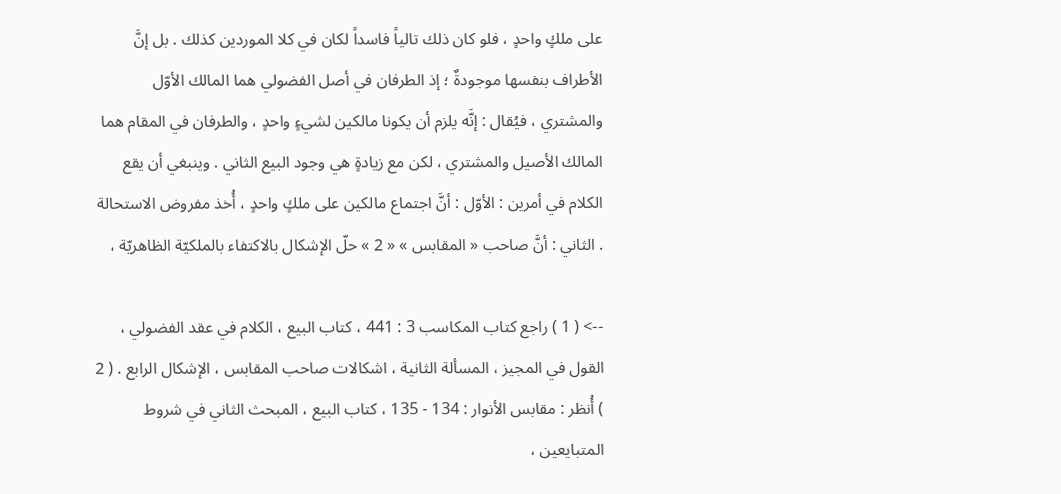على ملكٍ واحدٍ ، فلو كان ذلك تالياً فاسداً لكان في كلا الموردين كذلك . بل إنَّ الأطراف بنفسها موجودةٌ ؛ إذ الطرفان في أصل الفضولي هما المالك الأوّل والمشتري ، فيُقال : إنَّه يلزم أن يكونا مالكين لشيءٍ واحدٍ ، والطرفان في المقام هما المالك الأصيل والمشتري ، لكن مع زيادةٍ هي وجود البيع الثاني . وينبغي أن يقع الكلام في أمرين : الأوّل : أنَّ اجتماع مالكين على ملكٍ واحدٍ ، أُخذ مفروض الاستحالة . الثاني : أنَّ صاحب « المقابس » « 2 » حلّ الإشكال بالاكتفاء بالملكيّة الظاهريّة ،

--> ( 1 ) راجع كتاب المكاسب 3 : 441 ، كتاب البيع ، الكلام في عقد الفضولي ، القول في المجيز ، المسألة الثانية ، اشكالات صاحب المقابس ، الإشكال الرابع . ( 2 ) أُنظر : مقابس الأنوار : 134 - 135 ، كتاب البيع ، المبحث الثاني في شروط المتبايعين ،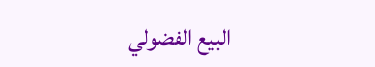البيع الفضولي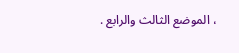، الموضع الثالث والرابع .